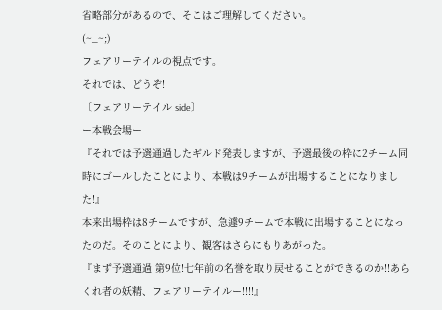省略部分があるので、そこはご理解してください。
(~_~;)
フェアリーテイルの視点です。
それでは、どうぞ!
〔フェアリーテイル side〕
ー本戦会場ー
『それでは予選通過したギルド発表しますが、予選最後の枠に2チーム同時にゴールしたことにより、本戦は9チームが出場することになりました!』
本来出場枠は8チームですが、急遽9チームで本戦に出場することになったのだ。そのことにより、観客はさらにもりあがった。
『まず予選通過 第9位!七年前の名誉を取り戻せることができるのか!!あらくれ者の妖精、フェアリーテイルー!!!!』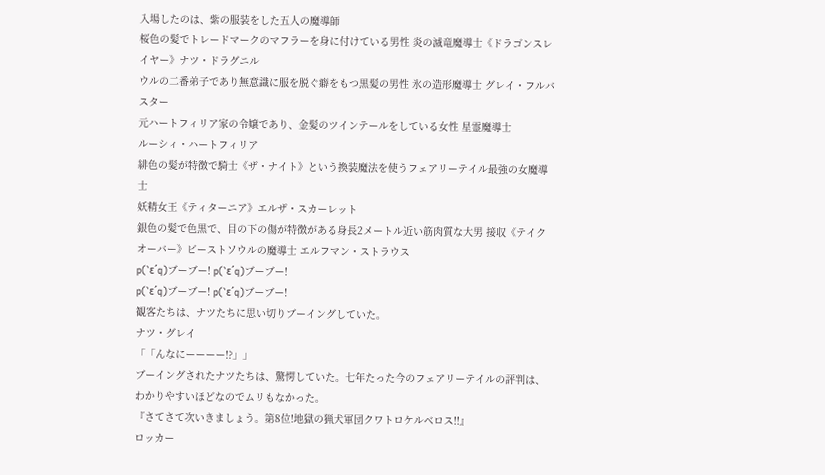入場したのは、紫の服装をした五人の魔導師
桜色の髪でトレードマークのマフラーを身に付けている男性 炎の滅竜魔導士《ドラゴンスレイヤー》ナツ・ドラグニル
ウルの二番弟子であり無意識に服を脱ぐ癖をもつ黒髪の男性 氷の造形魔導士 グレイ・フルバスター
元ハートフィリア家の令嬢であり、金髪のツインテールをしている女性 星霊魔導士
ルーシィ・ハートフィリア
緋色の髪が特徴で騎士《ザ・ナイト》という換装魔法を使うフェアリーテイル最強の女魔導士
妖精女王《ティターニア》エルザ・スカーレット
銀色の髪で色黒で、目の下の傷が特徴がある身長2メートル近い筋肉質な大男 接収《テイクオーバー》ビーストソウルの魔導士 エルフマン・ストラウス
p(`ε´q)ブーブー! p(`ε´q)ブーブー!
p(`ε´q)ブーブー! p(`ε´q)ブーブー!
観客たちは、ナツたちに思い切りブーイングしていた。
ナツ・グレイ
「「んなにーーーー!?」」
ブーイングされたナツたちは、驚愕していた。七年たった今のフェアリーテイルの評判は、わかりやすいほどなのでムリもなかった。
『さてさて次いきましょう。第8位!地獄の猟犬軍団クワトロケルベロス!!』
ロッカー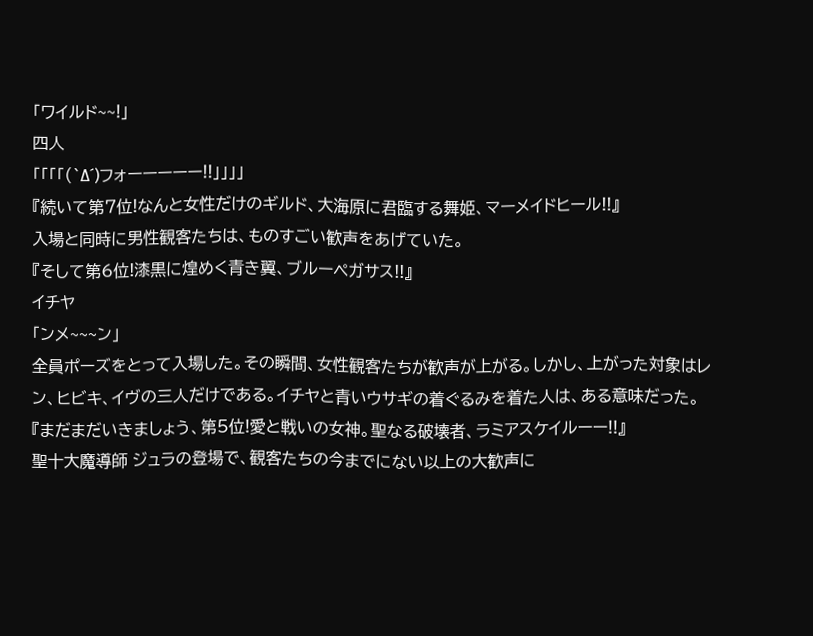「ワイルド~~!」
四人
「「「「(`Δ´)フォーーーーー!!」」」」
『続いて第7位!なんと女性だけのギルド、大海原に君臨する舞姫、マーメイドヒール!!』
入場と同時に男性観客たちは、ものすごい歓声をあげていた。
『そして第6位!漆黒に煌めく青き翼、ブルーペガサス!!』
イチヤ
「ンメ~~~ン」
全員ポーズをとって入場した。その瞬間、女性観客たちが歓声が上がる。しかし、上がった対象はレン、ヒビキ、イヴの三人だけである。イチヤと青いウサギの着ぐるみを着た人は、ある意味だった。
『まだまだいきましょう、第5位!愛と戦いの女神。聖なる破壊者、ラミアスケイルーー!!』
聖十大魔導師 ジュラの登場で、観客たちの今までにない以上の大歓声に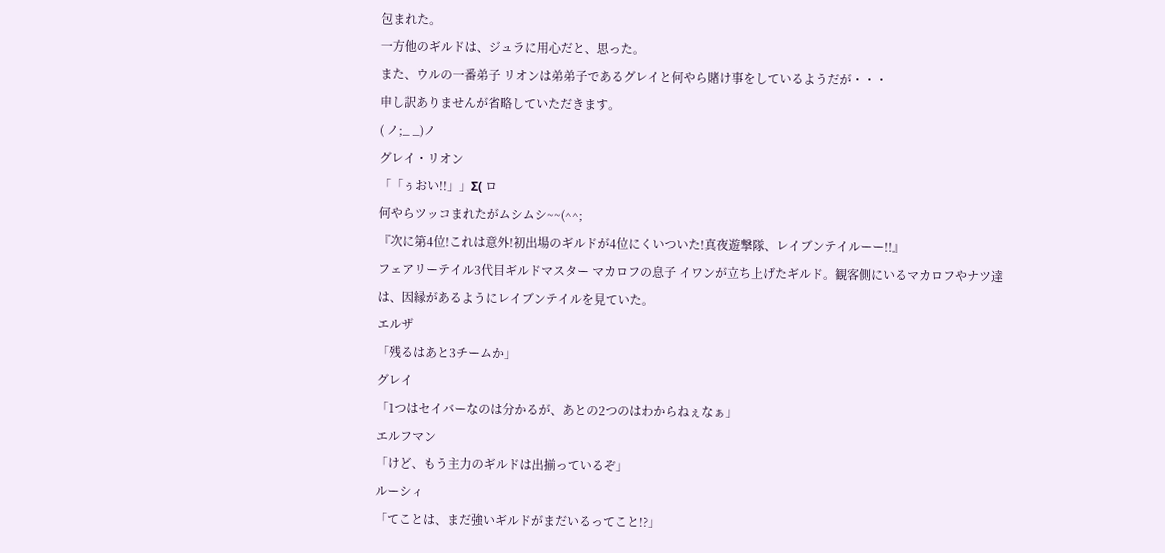包まれた。
一方他のギルドは、ジュラに用心だと、思った。
また、ウルの一番弟子 リオンは弟弟子であるグレイと何やら賭け事をしているようだが・・・
申し訳ありませんが省略していただきます。
( ノ;_ _)ノ
グレイ・リオン
「「ぅおい!!」」Σ( ロ
何やらツッコまれたがムシムシ~~(^^;
『次に第4位!これは意外!初出場のギルドが4位にくいついた!真夜遊撃隊、レイブンテイルーー!!』
フェアリーテイル3代目ギルドマスター マカロフの息子 イワンが立ち上げたギルド。観客側にいるマカロフやナツ達は、因縁があるようにレイブンテイルを見ていた。
エルザ
「残るはあと3チームか」
グレイ
「1つはセイバーなのは分かるが、あとの2つのはわからねぇなぁ」
エルフマン
「けど、もう主力のギルドは出揃っているぞ」
ルーシィ
「てことは、まだ強いギルドがまだいるってこと!?」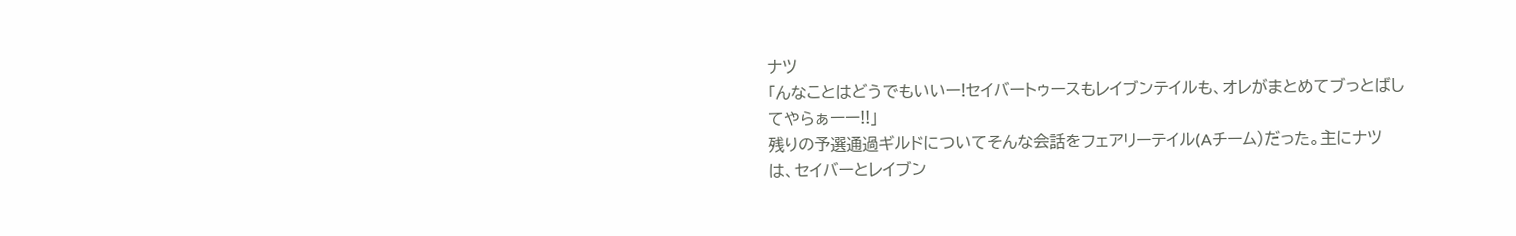ナツ
「んなことはどうでもいいー!セイバートゥースもレイブンテイルも、オレがまとめてブっとばしてやらぁーー!!」
残りの予選通過ギルドについてそんな会話をフェアリーテイル(Aチーム)だった。主にナツは、セイバーとレイブン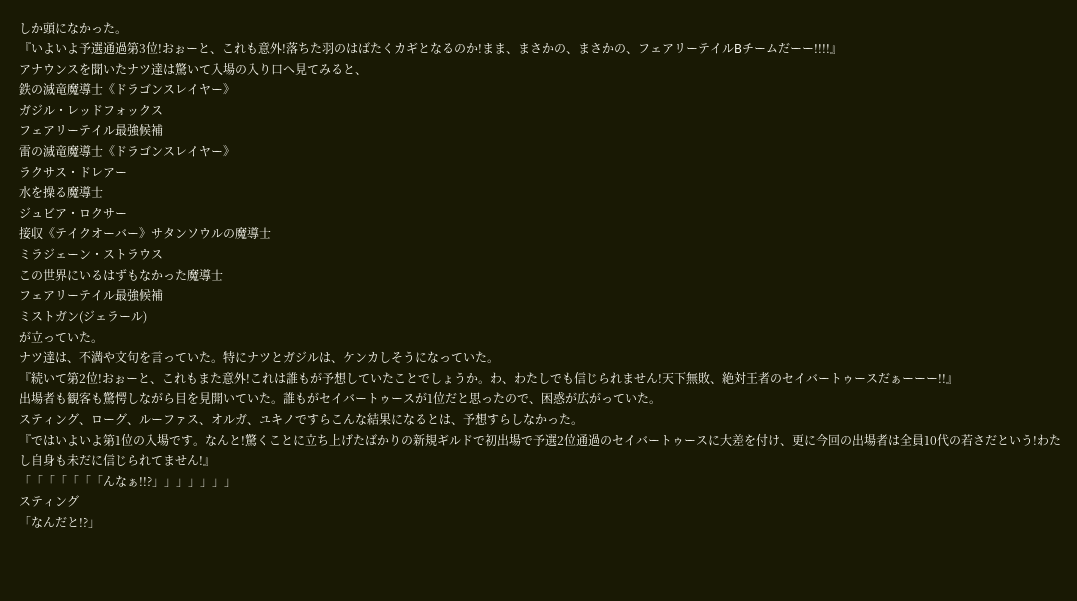しか頭になかった。
『いよいよ予選通過第3位!おぉーと、これも意外!落ちた羽のはばたくカギとなるのか!まま、まさかの、まさかの、フェアリーテイルBチームだーー!!!!』
アナウンスを聞いたナツ達は驚いて入場の入り口へ見てみると、
鉄の滅竜魔導士《ドラゴンスレイヤー》
ガジル・レッドフォックス
フェアリーテイル最強候補
雷の滅竜魔導士《ドラゴンスレイヤー》
ラクサス・ドレアー
水を操る魔導士
ジュビア・ロクサー
接収《テイクオーバー》サタンソウルの魔導士
ミラジェーン・ストラウス
この世界にいるはずもなかった魔導士
フェアリーテイル最強候補
ミストガン(ジェラール)
が立っていた。
ナツ達は、不満や文句を言っていた。特にナツとガジルは、ケンカしそうになっていた。
『続いて第2位!おぉーと、これもまた意外!これは誰もが予想していたことでしょうか。わ、わたしでも信じられません!天下無敗、絶対王者のセイバートゥースだぁーーー!!』
出場者も観客も驚愕しながら目を見開いていた。誰もがセイバートゥースが1位だと思ったので、困惑が広がっていた。
スティング、ローグ、ルーファス、オルガ、ユキノですらこんな結果になるとは、予想すらしなかった。
『ではいよいよ第1位の入場です。なんと!驚くことに立ち上げたばかりの新規ギルドで初出場で予選2位通過のセイバートゥースに大差を付け、更に今回の出場者は全員10代の若さだという!わたし自身も未だに信じられてません!』
「「「「「「「んなぁ!!?」」」」」」」
スティング
「なんだと!?」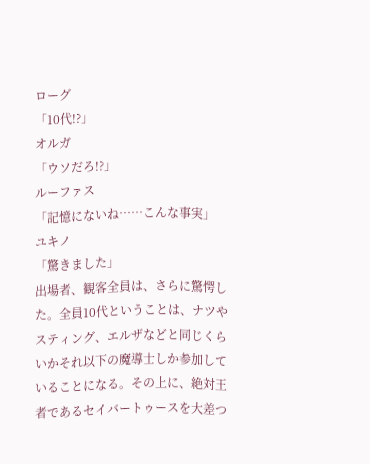ローグ
「10代!?」
オルガ
「ウソだろ!?」
ルーファス
「記憶にないね……こんな事実」
ユキノ
「驚きました」
出場者、観客全員は、さらに驚愕した。全員10代ということは、ナツやスティング、エルザなどと同じくらいかそれ以下の魔導士しか参加していることになる。その上に、絶対王者であるセイバートゥースを大差つ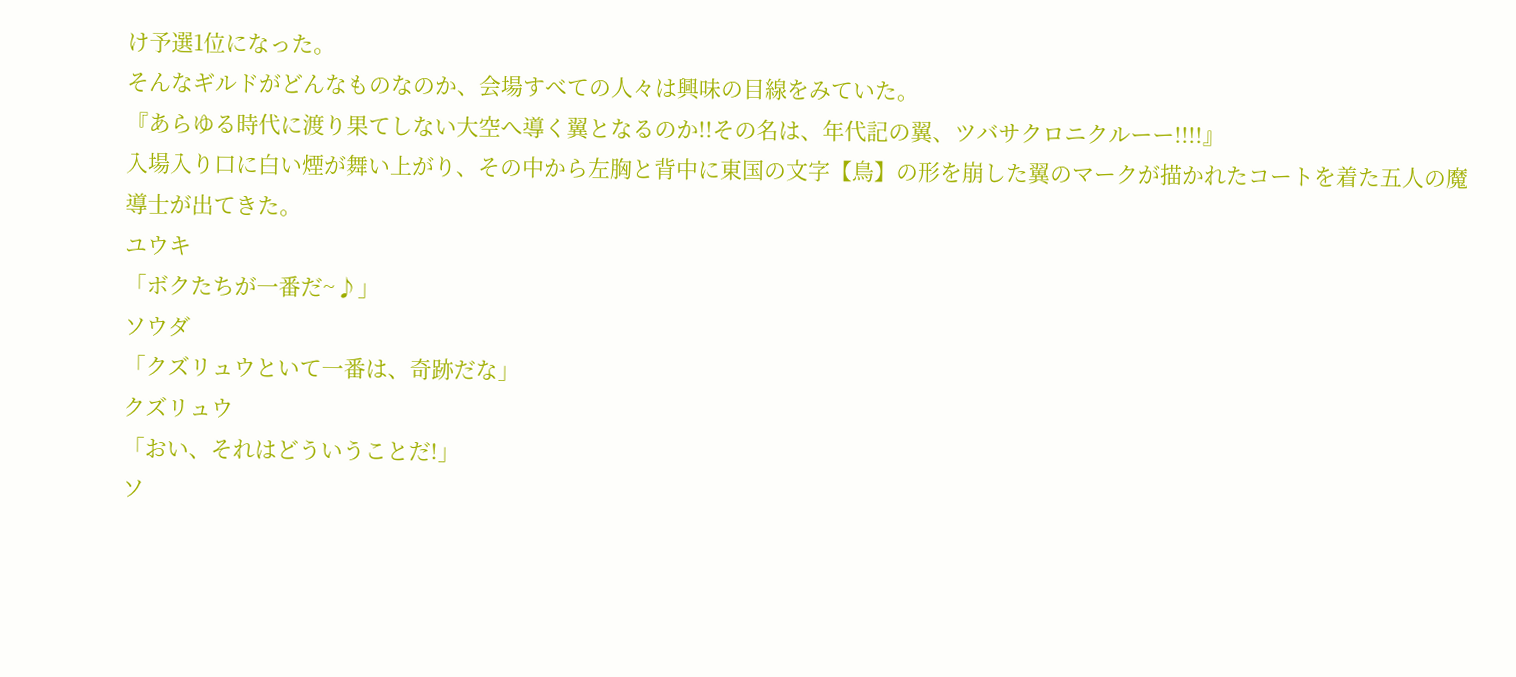け予選1位になった。
そんなギルドがどんなものなのか、会場すべての人々は興味の目線をみていた。
『あらゆる時代に渡り果てしない大空へ導く翼となるのか!!その名は、年代記の翼、ツバサクロニクルーー!!!!』
入場入り口に白い煙が舞い上がり、その中から左胸と背中に東国の文字【鳥】の形を崩した翼のマークが描かれたコートを着た五人の魔導士が出てきた。
ユウキ
「ボクたちが一番だ~♪」
ソウダ
「クズリュウといて一番は、奇跡だな」
クズリュウ
「おい、それはどういうことだ!」
ソ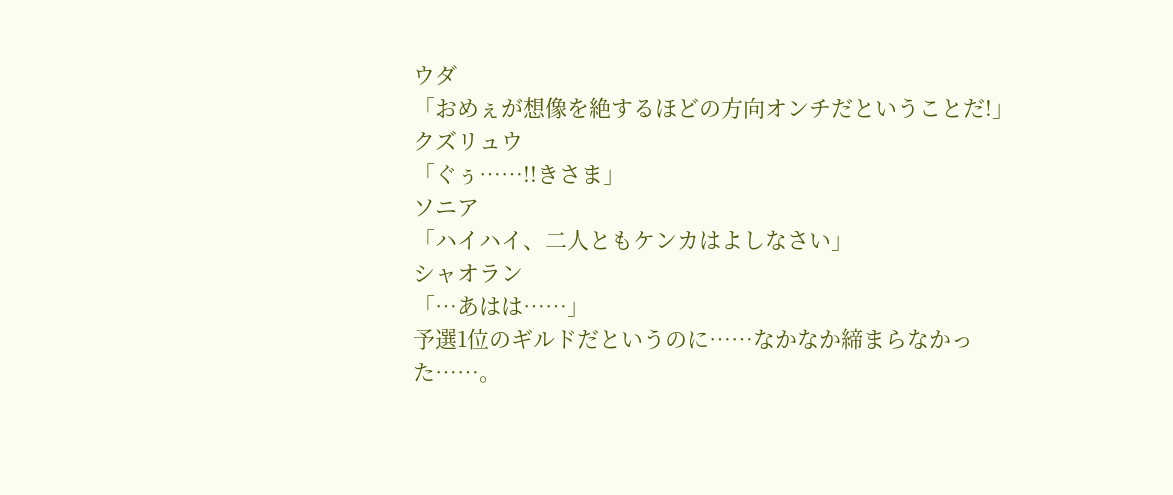ウダ
「おめぇが想像を絶するほどの方向オンチだということだ!」
クズリュウ
「ぐぅ……!!きさま」
ソニア
「ハイハイ、二人ともケンカはよしなさい」
シャオラン
「…あはは……」
予選1位のギルドだというのに……なかなか締まらなかった……。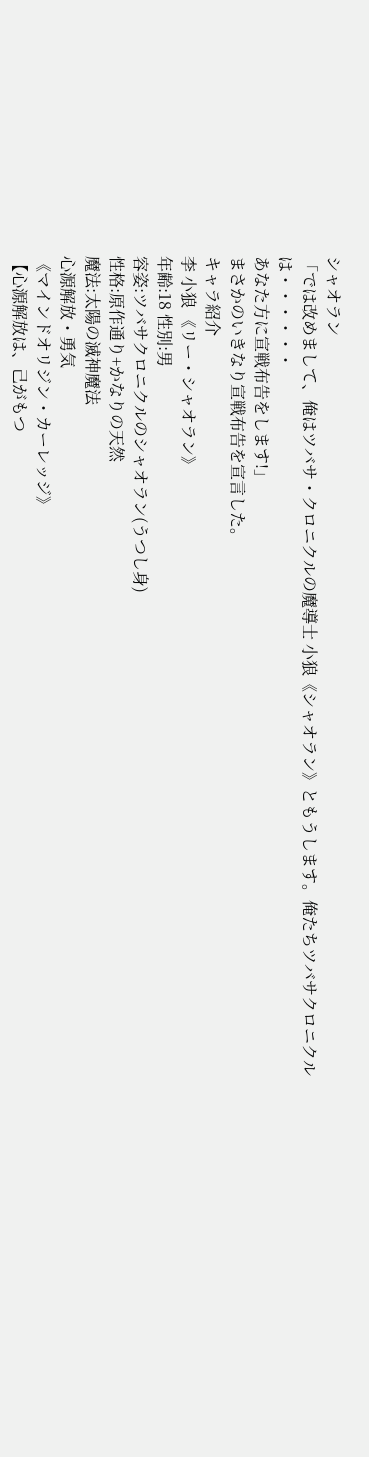シャオラン
「では改めまして、俺はツバサ・クロニクルの魔導士 小狼《シャオラン》ともうします。俺たちツバサクロニクルは・・・・・・
あなた方に宣戦布告をします!」
まさかのいきなり宣戦布告を宣言した。
キャラ紹介
李 小狼 《リー・シャオラン》
年齢:18 性別:男
容姿:ツバサクロニクルのシャオラン(うつし身)
性格:原作通り+かなりの天然
魔法:太陽の滅神魔法
心源解放・勇気
《マインドオリジン・カーレッジ》
【心源解放は、己がもつ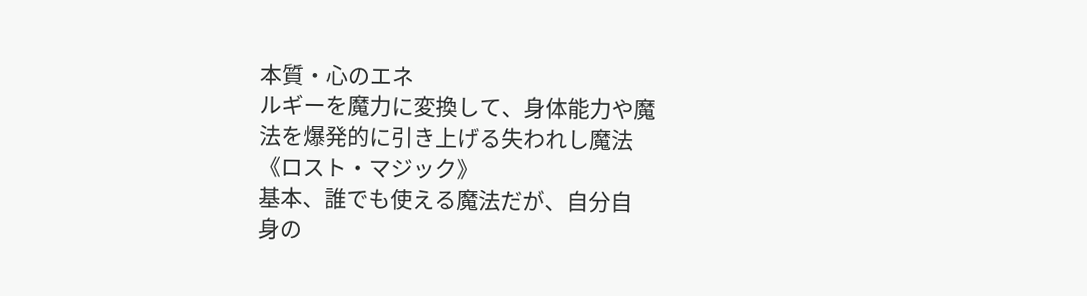本質・心のエネ
ルギーを魔力に変換して、身体能力や魔
法を爆発的に引き上げる失われし魔法
《ロスト・マジック》
基本、誰でも使える魔法だが、自分自
身の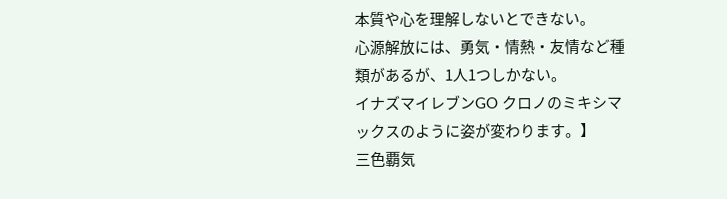本質や心を理解しないとできない。
心源解放には、勇気・情熱・友情など種
類があるが、1人1つしかない。
イナズマイレブンGO クロノのミキシマ
ックスのように姿が変わります。】
三色覇気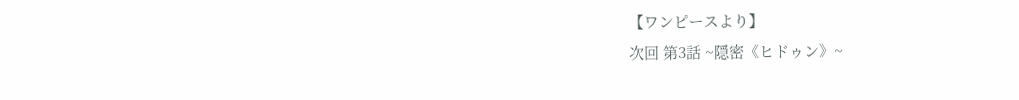【ワンピースより】
次回 第3話 ~隠密《ヒドゥン》~